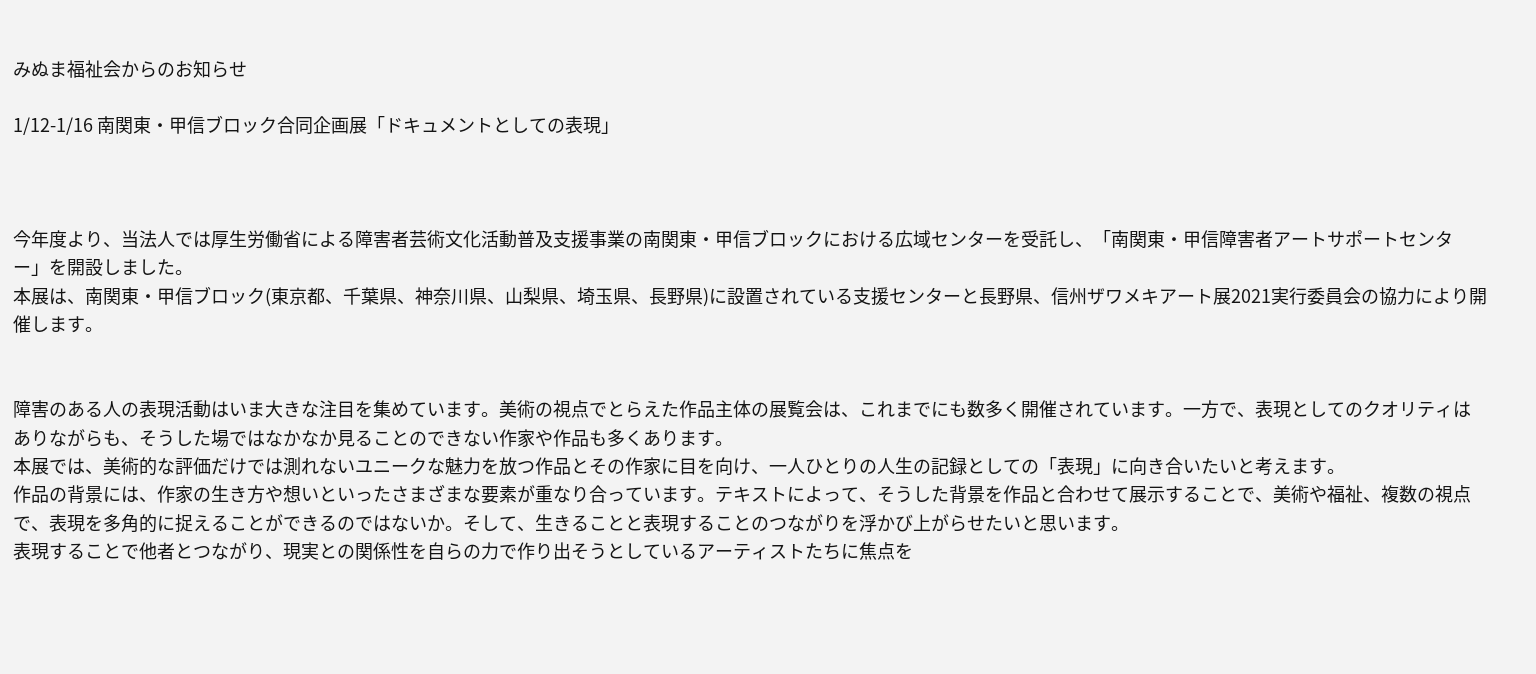みぬま福祉会からのお知らせ

1/12-1/16 南関東・甲信ブロック合同企画展「ドキュメントとしての表現」



今年度より、当法人では厚生労働省による障害者芸術文化活動普及支援事業の南関東・甲信ブロックにおける広域センターを受託し、「南関東・甲信障害者アートサポートセンター」を開設しました。
本展は、南関東・甲信ブロック(東京都、千葉県、神奈川県、山梨県、埼玉県、長野県)に設置されている支援センターと長野県、信州ザワメキアート展2021実行委員会の協力により開催します。


障害のある人の表現活動はいま大きな注目を集めています。美術の視点でとらえた作品主体の展覧会は、これまでにも数多く開催されています。一方で、表現としてのクオリティはありながらも、そうした場ではなかなか見ることのできない作家や作品も多くあります。
本展では、美術的な評価だけでは測れないユニークな魅力を放つ作品とその作家に目を向け、一人ひとりの人生の記録としての「表現」に向き合いたいと考えます。
作品の背景には、作家の生き方や想いといったさまざまな要素が重なり合っています。テキストによって、そうした背景を作品と合わせて展示することで、美術や福祉、複数の視点で、表現を多角的に捉えることができるのではないか。そして、生きることと表現することのつながりを浮かび上がらせたいと思います。
表現することで他者とつながり、現実との関係性を自らの力で作り出そうとしているアーティストたちに焦点を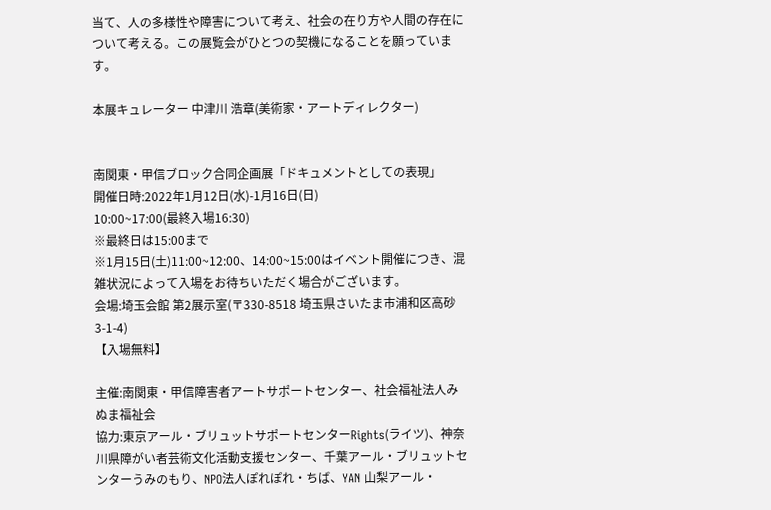当て、人の多様性や障害について考え、社会の在り方や人間の存在について考える。この展覧会がひとつの契機になることを願っています。

本展キュレーター 中津川 浩章(美術家・アートディレクター)


南関東・甲信ブロック合同企画展「ドキュメントとしての表現」
開催日時:2022年1月12日(水)-1月16日(日)
10:00~17:00(最終入場16:30)
※最終日は15:00まで
※1月15日(土)11:00~12:00、14:00~15:00はイベント開催につき、混雑状況によって入場をお待ちいただく場合がございます。
会場:埼玉会館 第2展示室(〒330-8518 埼玉県さいたま市浦和区高砂3-1-4)
【入場無料】

主催:南関東・甲信障害者アートサポートセンター、社会福祉法人みぬま福祉会
協力:東京アール・ブリュットサポートセンターRights(ライツ)、神奈川県障がい者芸術文化活動支援センター、千葉アール・ブリュットセンターうみのもり、NPO法人ぽれぽれ・ちば、YAN 山梨アール・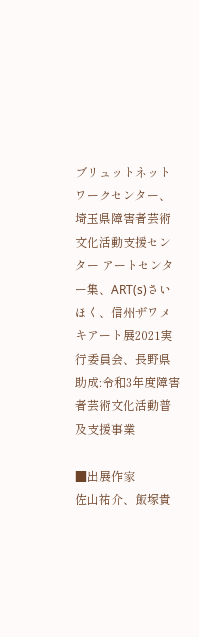ブリュットネットワークセンター、埼玉県障害者芸術文化活動支援センター アートセンター集、ART(s)さいほく、信州ザワメキアート展2021実行委員会、長野県
助成:令和3年度障害者芸術文化活動普及支援事業

■出展作家
佐山祐介、飯塚貴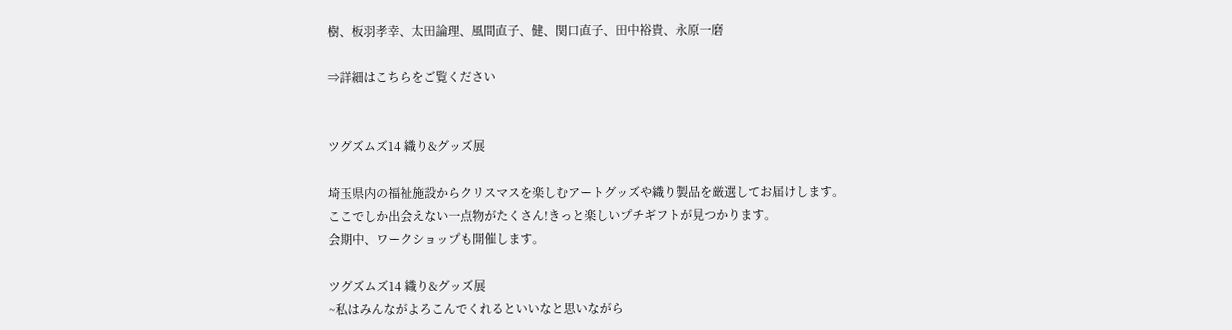樹、板羽孝幸、太田論理、風間直子、健、関口直子、田中裕貴、永原一磨

⇒詳細はこちらをご覧ください


ツグズムズ14 織り&グッズ展

埼玉県内の福祉施設からクリスマスを楽しむアートグッズや織り製品を厳選してお届けします。
ここでしか出会えない一点物がたくさん!きっと楽しいプチギフトが見つかります。
会期中、ワークショップも開催します。

ツグズムズ14 織り&グッズ展
~私はみんながよろこんでくれるといいなと思いながら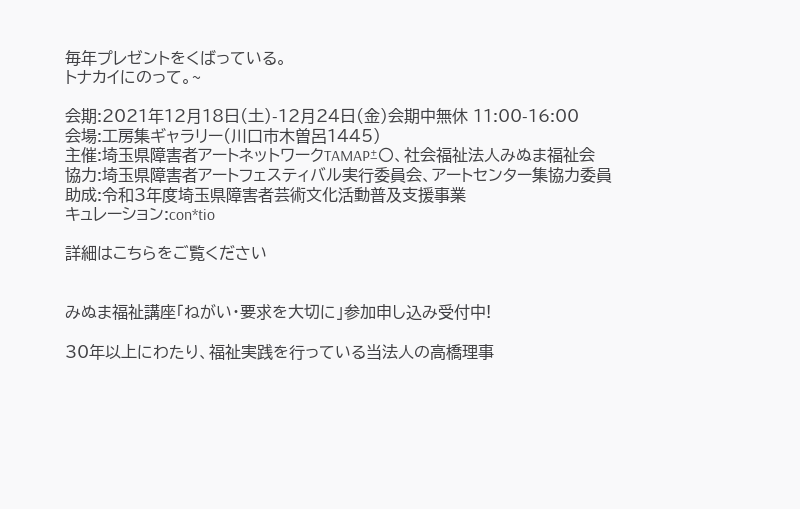毎年プレゼントをくばっている。
トナカイにのって。~

会期:2021年12月18日(土)-12月24日(金)会期中無休 11:00-16:00
会場:工房集ギャラリー(川口市木曽呂1445)
主催:埼玉県障害者アートネットワークTAMAP±〇、社会福祉法人みぬま福祉会
協力:埼玉県障害者アートフェスティバル実行委員会、アートセンター集協力委員
助成:令和3年度埼玉県障害者芸術文化活動普及支援事業
キュレーション:con*tio

詳細はこちらをご覧ください


みぬま福祉講座「ねがい・要求を大切に」参加申し込み受付中!

30年以上にわたり、福祉実践を行っている当法人の高橋理事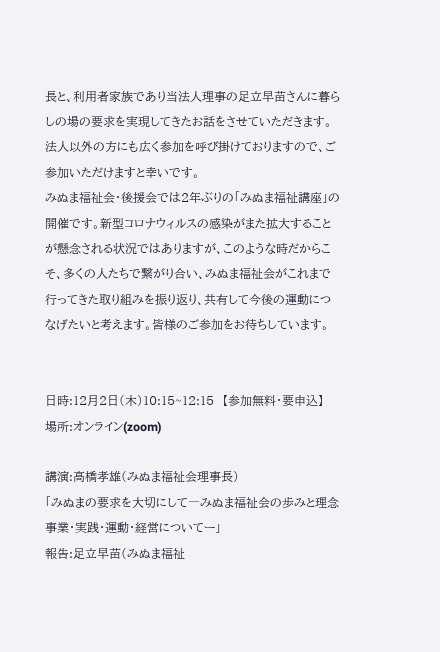長と、利用者家族であり当法人理事の足立早苗さんに暮らしの場の要求を実現してきたお話をさせていただきます。
法人以外の方にも広く参加を呼び掛けておりますので、ご参加いただけますと幸いです。
みぬま福祉会・後援会では2年ぶりの「みぬま福祉講座」の開催です。新型コロナウィルスの感染がまた拡大することが懸念される状況ではありますが、このような時だからこそ、多くの人たちで繋がり合い、みぬま福祉会がこれまで行ってきた取り組みを振り返り、共有して今後の運動につなげたいと考えます。皆様のご参加をお待ちしています。


日時:12月2日(木)10:15~12:15  【参加無料・要申込】
場所:オンライン(zoom)

講演:高橋孝雄(みぬま福祉会理事長)
「みぬまの要求を大切にして―みぬま福祉会の歩みと理念 事業・実践・運動・経営についてー」
報告:足立早苗(みぬま福祉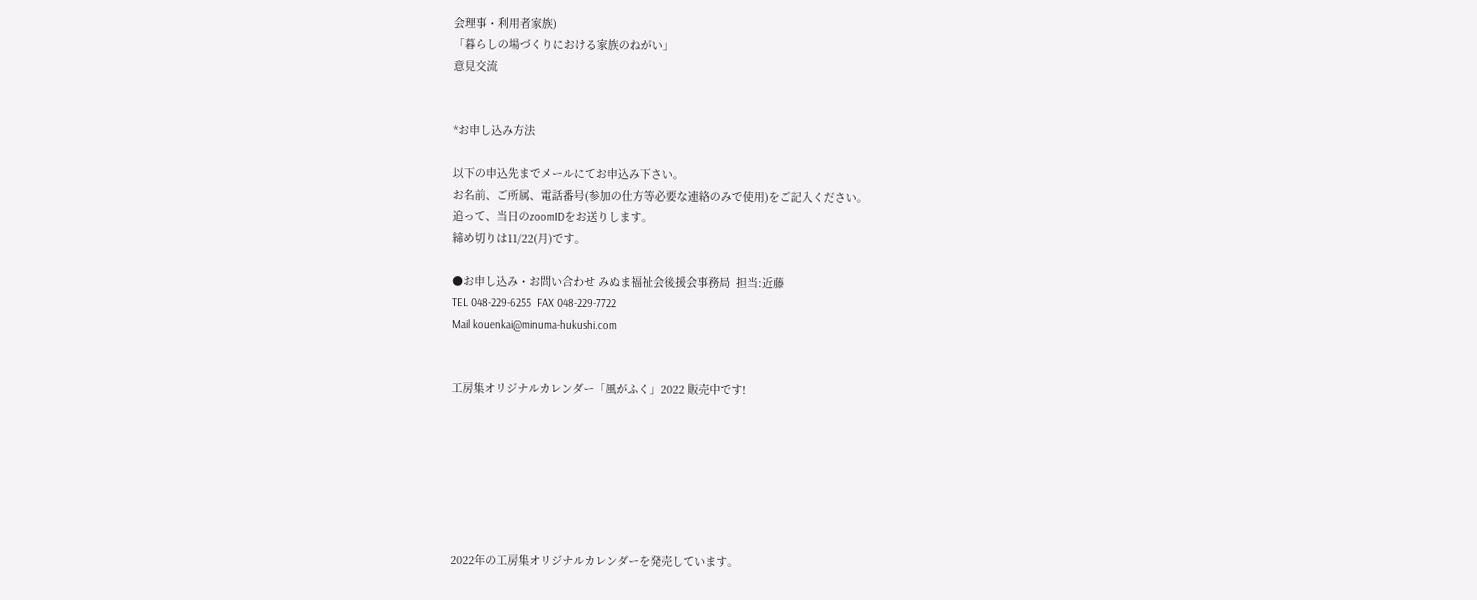会理事・利用者家族)
「暮らしの場づくりにおける家族のねがい」
意見交流


*お申し込み方法

以下の申込先までメールにてお申込み下さい。
お名前、ご所属、電話番号(参加の仕方等必要な連絡のみで使用)をご記入ください。
追って、当日のzoomIDをお送りします。
締め切りは11/22(月)です。

●お申し込み・お問い合わせ みぬま福祉会後援会事務局  担当:近藤
TEL 048-229-6255  FAX 048-229-7722
Mail kouenkai@minuma-hukushi.com


工房集オリジナルカレンダー「風がふく」2022 販売中です!







2022年の工房集オリジナルカレンダーを発売しています。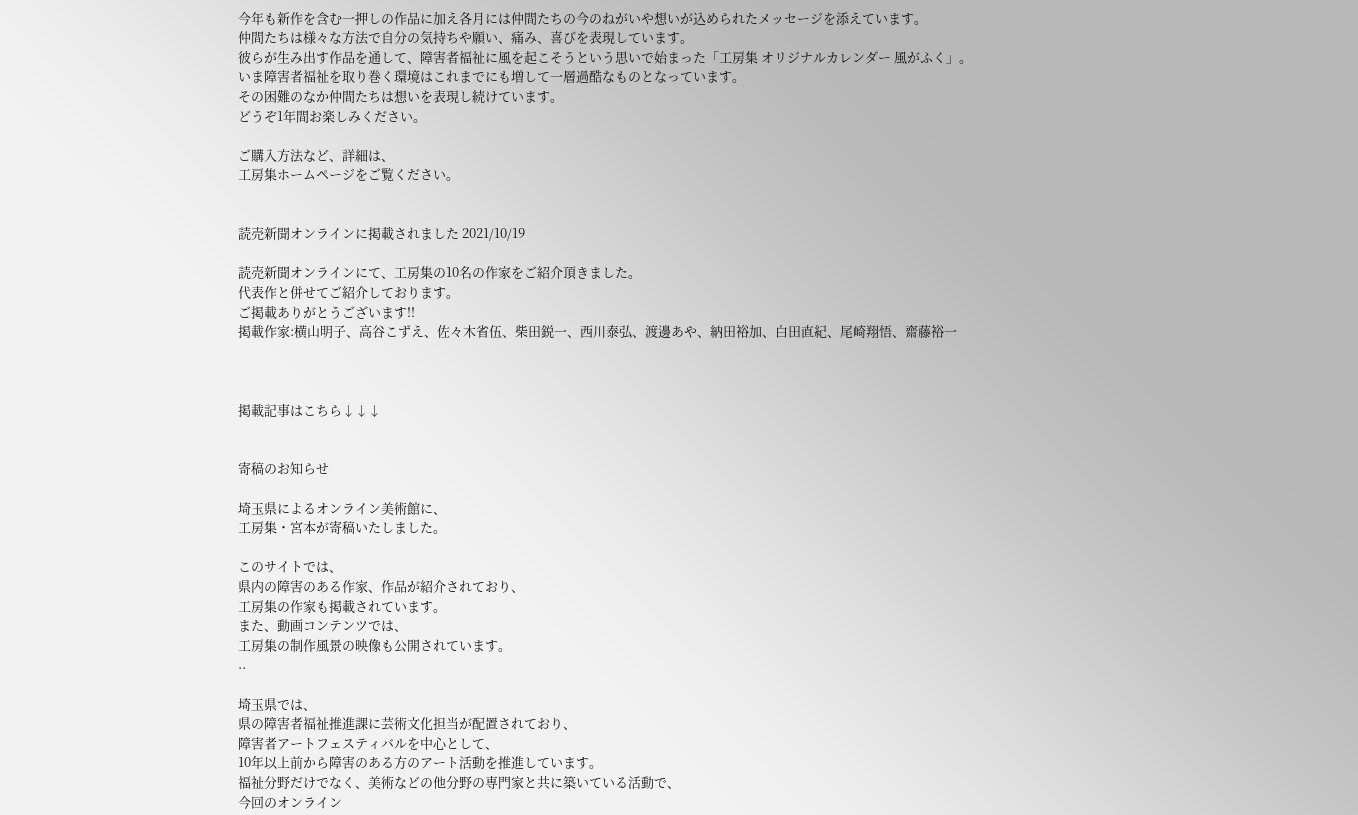今年も新作を含む一押しの作品に加え各月には仲間たちの今のねがいや想いが込められたメッセージを添えています。
仲間たちは様々な方法で自分の気持ちや願い、痛み、喜びを表現しています。
彼らが生み出す作品を通して、障害者福祉に風を起こそうという思いで始まった「工房集 オリジナルカレンダー 風がふく」。
いま障害者福祉を取り巻く環境はこれまでにも増して一層過酷なものとなっています。
その困難のなか仲間たちは想いを表現し続けています。
どうぞ1年間お楽しみください。

ご購入方法など、詳細は、
工房集ホームページをご覧ください。


読売新聞オンラインに掲載されました 2021/10/19

読売新聞オンラインにて、工房集の10名の作家をご紹介頂きました。
代表作と併せてご紹介しております。
ご掲載ありがとうございます!!
掲載作家:横山明子、高谷こずえ、佐々木省伍、柴田鋭一、西川泰弘、渡邊あや、納田裕加、白田直紀、尾崎翔悟、齋藤裕一



掲載記事はこちら↓↓↓


寄稿のお知らせ

埼玉県によるオンライン美術館に、
工房集・宮本が寄稿いたしました。

このサイトでは、
県内の障害のある作家、作品が紹介されており、
工房集の作家も掲載されています。
また、動画コンテンツでは、
工房集の制作風景の映像も公開されています。
..

埼玉県では、
県の障害者福祉推進課に芸術文化担当が配置されており、
障害者アートフェスティバルを中心として、
10年以上前から障害のある方のアート活動を推進しています。
福祉分野だけでなく、美術などの他分野の専門家と共に築いている活動で、
今回のオンライン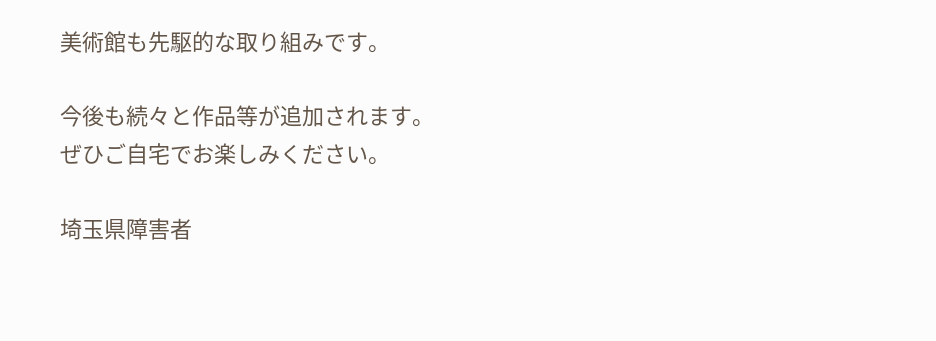美術館も先駆的な取り組みです。

今後も続々と作品等が追加されます。
ぜひご自宅でお楽しみください。

埼玉県障害者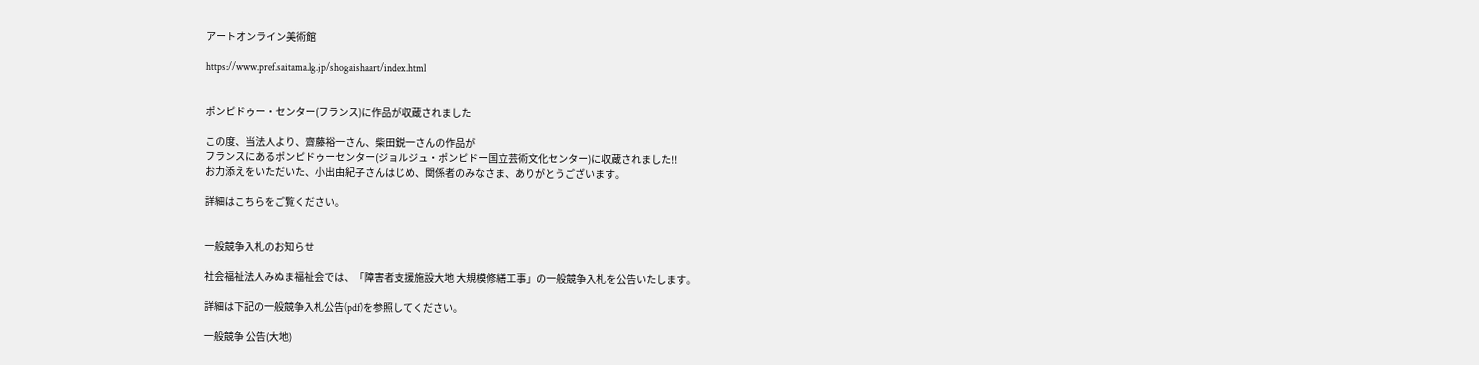アートオンライン美術館

https://www.pref.saitama.lg.jp/shogaishaart/index.html


ポンピドゥー・センター(フランス)に作品が収蔵されました

この度、当法人より、齋藤裕一さん、柴田鋭一さんの作品が
フランスにあるポンピドゥーセンター(ジョルジュ・ポンピドー国立芸術文化センター)に収蔵されました!!
お力添えをいただいた、小出由紀子さんはじめ、関係者のみなさま、ありがとうございます。

詳細はこちらをご覧ください。


一般競争入札のお知らせ

社会福祉法人みぬま福祉会では、「障害者支援施設大地 大規模修繕工事」の一般競争入札を公告いたします。

詳細は下記の一般競争入札公告(pdf)を参照してください。

一般競争 公告(大地)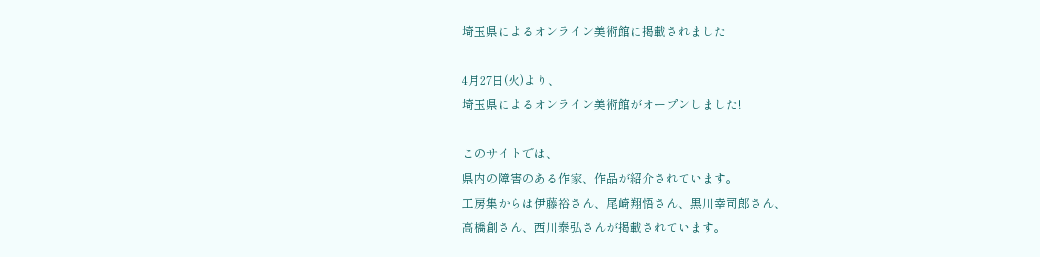埼玉県によるオンライン美術館に掲載されました

4月27日(火)より、
埼玉県によるオンライン美術館がオープンしました!

このサイトでは、
県内の障害のある作家、作品が紹介されています。
工房集からは伊藤裕さん、尾崎翔悟さん、黒川幸司郎さん、
高橋創さん、西川泰弘さんが掲載されています。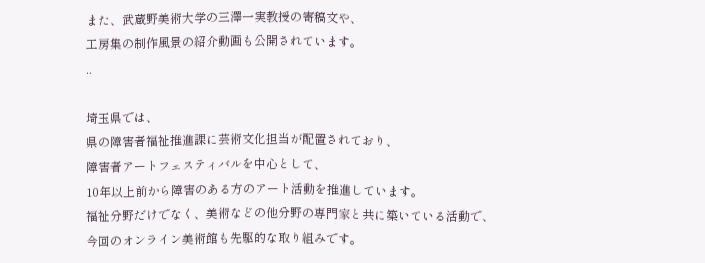また、武蔵野美術大学の三澤一実教授の寄稿文や、
工房集の制作風景の紹介動画も公開されています。
..

埼玉県では、
県の障害者福祉推進課に芸術文化担当が配置されており、
障害者アートフェスティバルを中心として、
10年以上前から障害のある方のアート活動を推進しています。
福祉分野だけでなく、美術などの他分野の専門家と共に築いている活動で、
今回のオンライン美術館も先駆的な取り組みです。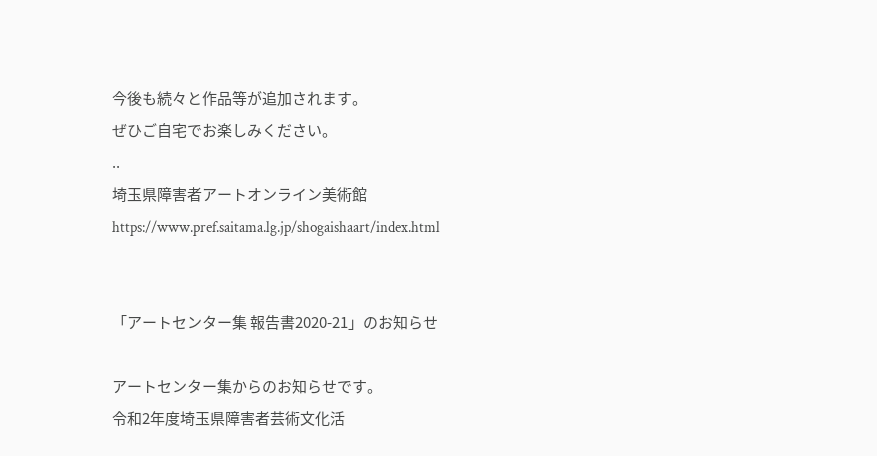今後も続々と作品等が追加されます。
ぜひご自宅でお楽しみください。
..
埼玉県障害者アートオンライン美術館
https://www.pref.saitama.lg.jp/shogaishaart/index.html


「アートセンター集 報告書2020-21」のお知らせ

アートセンター集からのお知らせです。
令和2年度埼玉県障害者芸術文化活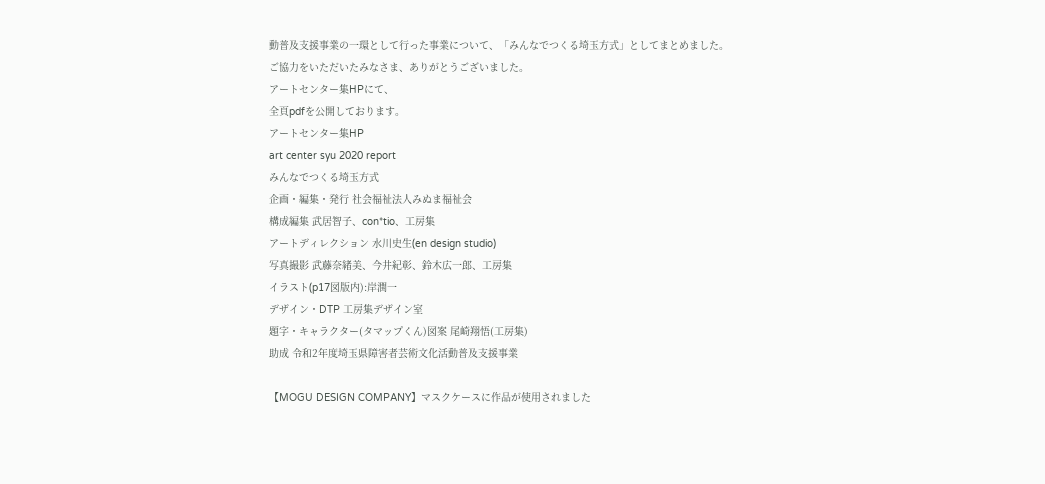動普及支援事業の一環として行った事業について、「みんなでつくる埼玉方式」としてまとめました。
ご協力をいただいたみなさま、ありがとうございました。
アートセンター集HPにて、
全頁pdfを公開しております。
アートセンター集HP
art center syu 2020 report
みんなでつくる埼玉方式
企画・編集・発行 社会福祉法人みぬま福祉会
構成編集 武居智子、con*tio、工房集
アートディレクション 水川史生(en design studio)
写真撮影 武藤奈緒美、今井紀彰、鈴木広一郎、工房集
イラスト(p17図版内):岸潤一
デザイン・DTP 工房集デザイン室
題字・キャラクター(タマップくん)図案 尾崎翔悟(工房集)
助成 令和2年度埼玉県障害者芸術文化活動普及支援事業

【MOGU DESIGN COMPANY】マスクケースに作品が使用されました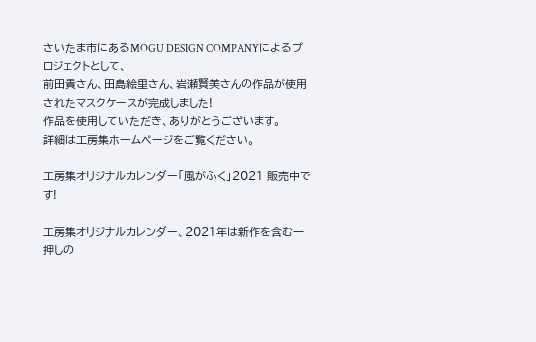さいたま市にあるMOGU DESIGN COMPANYによるプロジェクトとして、
前田貴さん、田島絵里さん、岩瀬賢美さんの作品が使用されたマスクケースが完成しました!
作品を使用していただき、ありがとうございます。
詳細は工房集ホームページをご覧ください。

工房集オリジナルカレンダー「風がふく」2021 販売中です!

工房集オリジナルカレンダー、2021年は新作を含む一押しの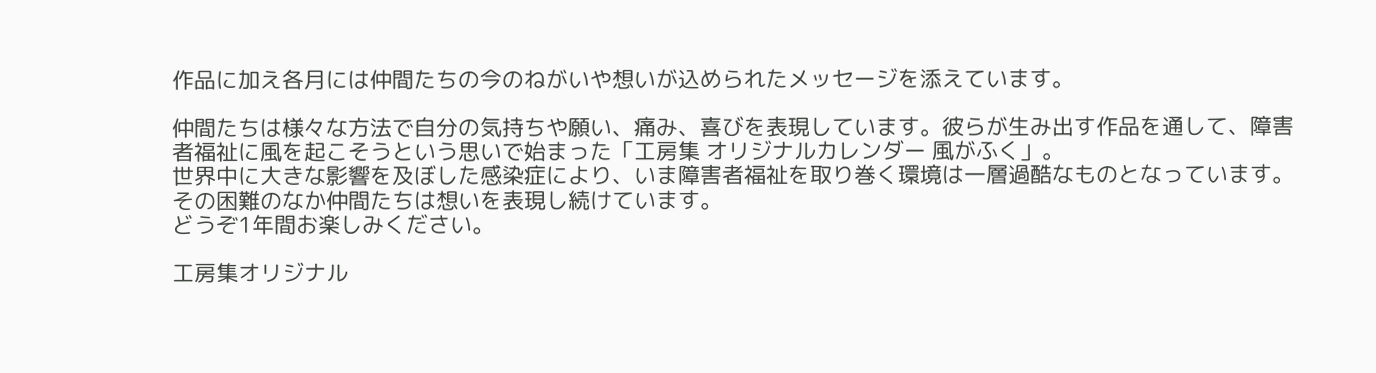作品に加え各月には仲間たちの今のねがいや想いが込められたメッセージを添えています。

仲間たちは様々な方法で自分の気持ちや願い、痛み、喜びを表現しています。彼らが生み出す作品を通して、障害者福祉に風を起こそうという思いで始まった「工房集 オリジナルカレンダー 風がふく」。
世界中に大きな影響を及ぼした感染症により、いま障害者福祉を取り巻く環境は一層過酷なものとなっています。その困難のなか仲間たちは想いを表現し続けています。
どうぞ1年間お楽しみください。

工房集オリジナル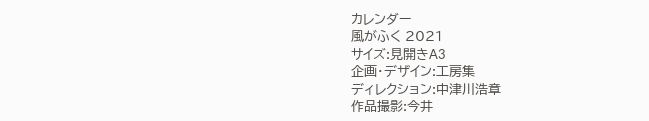カレンダー
風がふく 2021
サイズ:見開きA3
企画・デザイン:工房集
ディレクション:中津川浩章
作品撮影:今井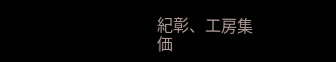紀彰、工房集
価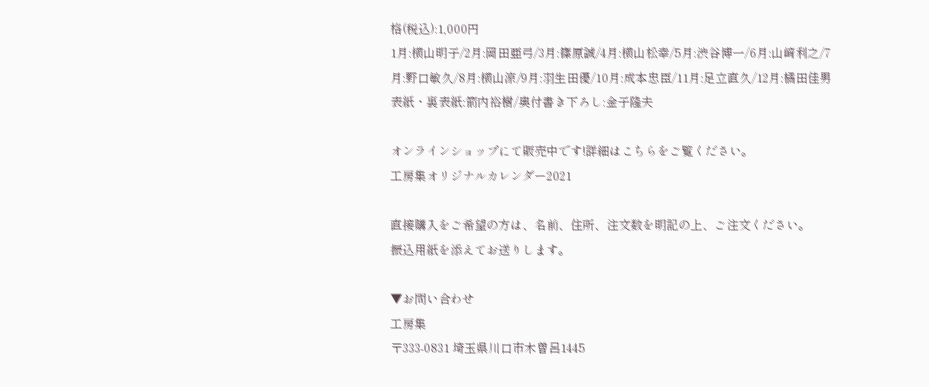格(税込):1,000円
1月:横山明子/2月:岡田亜弓/3月:篠原誠/4月:横山松幸/5月:渋谷博一/6月:山﨑利之/7月:野口敏久/8月:横山涼/9月:羽生田優/10月:成本忠臣/11月:足立直久/12月:橘田佳男
表紙・裏表紙:箭内裕樹/奥付書き下ろし:金子隆夫

オンラインショップにて販売中です!詳細はこちらをご覧ください。
工房集オリジナルカレンダー2021

直接購入をご希望の方は、名前、住所、注文数を明記の上、ご注文ください。
振込用紙を添えてお送りします。

▼お問い合わせ
工房集
〒333-0831 埼玉県川口市木曽呂1445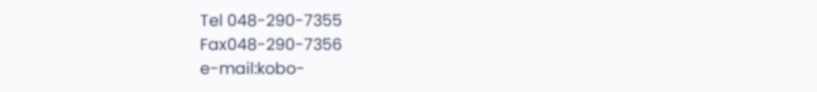Tel 048-290-7355
Fax048-290-7356
e-mail:kobo-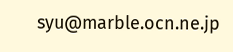syu@marble.ocn.ne.jp